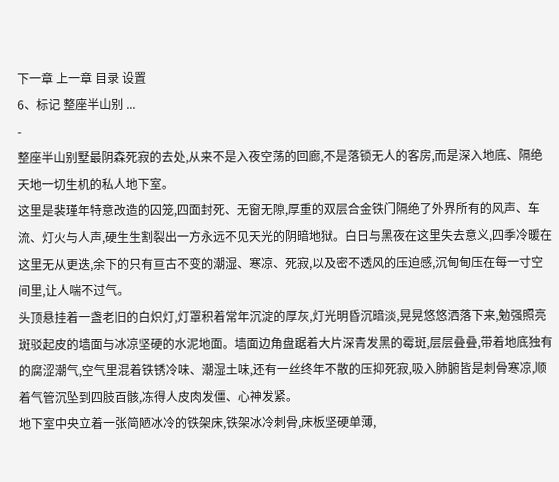下一章 上一章 目录 设置
6、标记 整座半山别 ...
-
整座半山别墅最阴森死寂的去处,从来不是入夜空荡的回廊,不是落锁无人的客房,而是深入地底、隔绝天地一切生机的私人地下室。
这里是裴瑾年特意改造的囚笼,四面封死、无窗无隙,厚重的双层合金铁门隔绝了外界所有的风声、车流、灯火与人声,硬生生割裂出一方永远不见天光的阴暗地狱。白日与黑夜在这里失去意义,四季冷暖在这里无从更迭,余下的只有亘古不变的潮湿、寒凉、死寂,以及密不透风的压迫感,沉甸甸压在每一寸空间里,让人喘不过气。
头顶悬挂着一盏老旧的白炽灯,灯罩积着常年沉淀的厚灰,灯光明昏沉暗淡,晃晃悠悠洒落下来,勉强照亮斑驳起皮的墙面与冰凉坚硬的水泥地面。墙面边角盘踞着大片深青发黑的霉斑,层层叠叠,带着地底独有的腐涩潮气,空气里混着铁锈冷味、潮湿土味,还有一丝终年不散的压抑死寂,吸入肺腑皆是刺骨寒凉,顺着气管沉坠到四肢百骸,冻得人皮肉发僵、心神发紧。
地下室中央立着一张简陋冰冷的铁架床,铁架冰冷刺骨,床板坚硬单薄,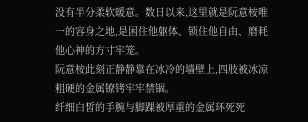没有半分柔软暖意。数日以来,这里就是阮意桉唯一的容身之地,是困住他躯体、锁住他自由、磨耗他心神的方寸牢笼。
阮意桉此刻正静静靠在冰冷的墙壁上,四肢被冰凉粗硬的金属镣铐牢牢禁锢。
纤细白皙的手腕与脚踝被厚重的金属环死死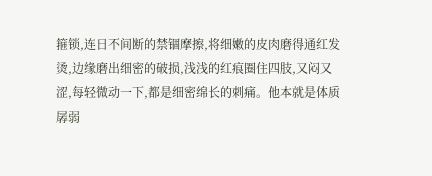箍锁,连日不间断的禁锢摩擦,将细嫩的皮肉磨得通红发烫,边缘磨出细密的破损,浅浅的红痕圈住四肢,又闷又涩,每轻微动一下,都是细密绵长的刺痛。他本就是体质孱弱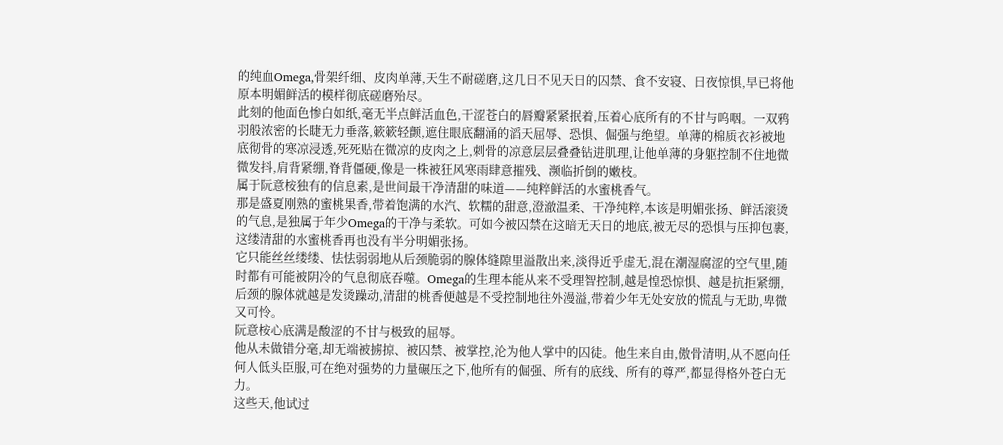的纯血Omega,骨架纤细、皮肉单薄,天生不耐磋磨,这几日不见天日的囚禁、食不安寝、日夜惊惧,早已将他原本明媚鲜活的模样彻底磋磨殆尽。
此刻的他面色惨白如纸,毫无半点鲜活血色,干涩苍白的唇瓣紧紧抿着,压着心底所有的不甘与呜咽。一双鸦羽般浓密的长睫无力垂落,簌簌轻颤,遮住眼底翻涌的滔天屈辱、恐惧、倔强与绝望。单薄的棉质衣衫被地底彻骨的寒凉浸透,死死贴在微凉的皮肉之上,刺骨的凉意层层叠叠钻进肌理,让他单薄的身躯控制不住地微微发抖,肩背紧绷,脊背僵硬,像是一株被狂风寒雨肆意摧残、濒临折倒的嫩枝。
属于阮意桉独有的信息素,是世间最干净清甜的味道——纯粹鲜活的水蜜桃香气。
那是盛夏刚熟的蜜桃果香,带着饱满的水汽、软糯的甜意,澄澈温柔、干净纯粹,本该是明媚张扬、鲜活滚烫的气息,是独属于年少Omega的干净与柔软。可如今被囚禁在这暗无天日的地底,被无尽的恐惧与压抑包裹,这缕清甜的水蜜桃香再也没有半分明媚张扬。
它只能丝丝缕缕、怯怯弱弱地从后颈脆弱的腺体缝隙里溢散出来,淡得近乎虚无,混在潮湿腐涩的空气里,随时都有可能被阴冷的气息彻底吞噬。Omega的生理本能从来不受理智控制,越是惶恐惊惧、越是抗拒紧绷,后颈的腺体就越是发烫躁动,清甜的桃香便越是不受控制地往外漫溢,带着少年无处安放的慌乱与无助,卑微又可怜。
阮意桉心底满是酸涩的不甘与极致的屈辱。
他从未做错分毫,却无端被掳掠、被囚禁、被掌控,沦为他人掌中的囚徒。他生来自由,傲骨清明,从不愿向任何人低头臣服,可在绝对强势的力量碾压之下,他所有的倔强、所有的底线、所有的尊严,都显得格外苍白无力。
这些天,他试过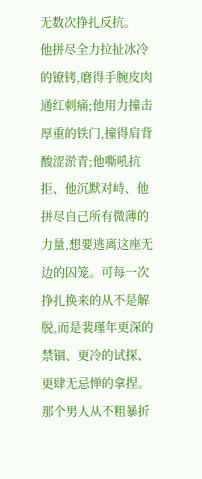无数次挣扎反抗。
他拼尽全力拉扯冰冷的镣铐,磨得手腕皮肉通红刺痛;他用力撞击厚重的铁门,撞得肩背酸涩淤青;他嘶吼抗拒、他沉默对峙、他拼尽自己所有微薄的力量,想要逃离这座无边的囚笼。可每一次挣扎换来的从不是解脱,而是裴瑾年更深的禁锢、更冷的试探、更肆无忌惮的拿捏。
那个男人从不粗暴折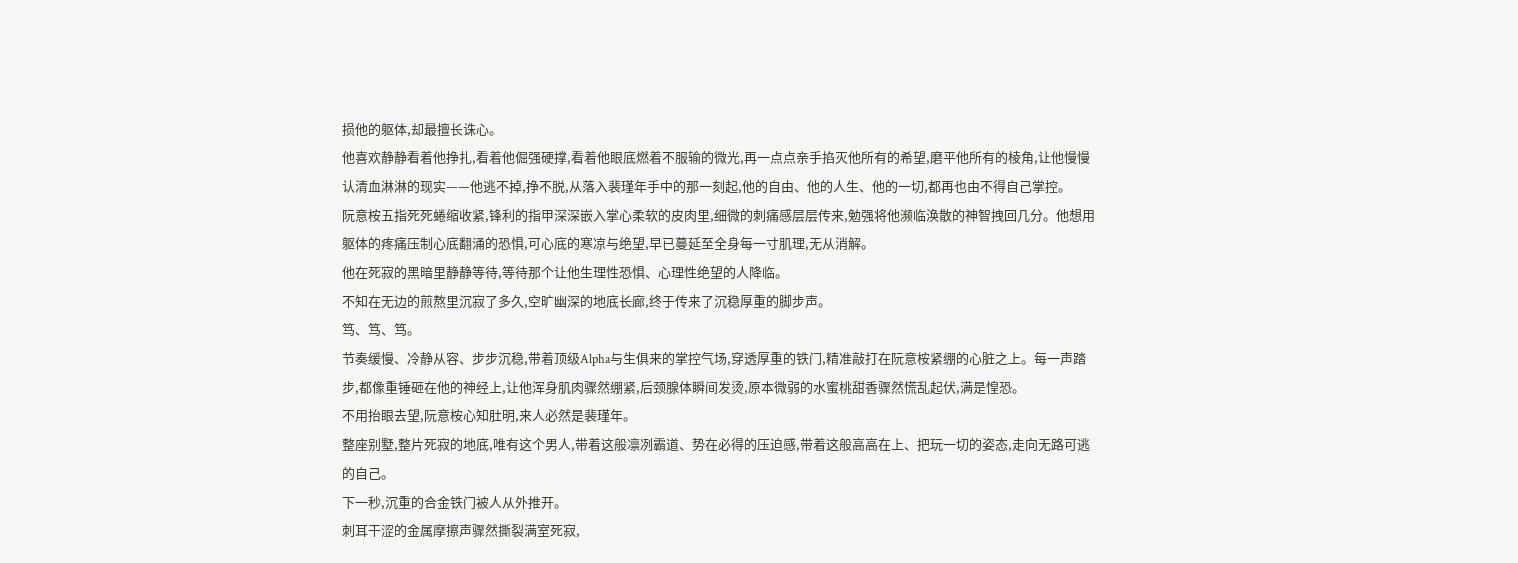损他的躯体,却最擅长诛心。
他喜欢静静看着他挣扎,看着他倔强硬撑,看着他眼底燃着不服输的微光,再一点点亲手掐灭他所有的希望,磨平他所有的棱角,让他慢慢认清血淋淋的现实——他逃不掉,挣不脱,从落入裴瑾年手中的那一刻起,他的自由、他的人生、他的一切,都再也由不得自己掌控。
阮意桉五指死死蜷缩收紧,锋利的指甲深深嵌入掌心柔软的皮肉里,细微的刺痛感层层传来,勉强将他濒临涣散的神智拽回几分。他想用躯体的疼痛压制心底翻涌的恐惧,可心底的寒凉与绝望,早已蔓延至全身每一寸肌理,无从消解。
他在死寂的黑暗里静静等待,等待那个让他生理性恐惧、心理性绝望的人降临。
不知在无边的煎熬里沉寂了多久,空旷幽深的地底长廊,终于传来了沉稳厚重的脚步声。
笃、笃、笃。
节奏缓慢、冷静从容、步步沉稳,带着顶级Alpha与生俱来的掌控气场,穿透厚重的铁门,精准敲打在阮意桉紧绷的心脏之上。每一声踏步,都像重锤砸在他的神经上,让他浑身肌肉骤然绷紧,后颈腺体瞬间发烫,原本微弱的水蜜桃甜香骤然慌乱起伏,满是惶恐。
不用抬眼去望,阮意桉心知肚明,来人必然是裴瑾年。
整座别墅,整片死寂的地底,唯有这个男人,带着这般凛冽霸道、势在必得的压迫感,带着这般高高在上、把玩一切的姿态,走向无路可逃的自己。
下一秒,沉重的合金铁门被人从外推开。
刺耳干涩的金属摩擦声骤然撕裂满室死寂,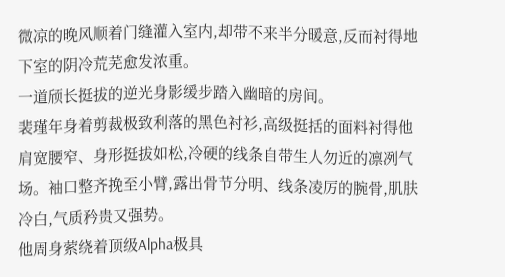微凉的晚风顺着门缝灌入室内,却带不来半分暖意,反而衬得地下室的阴冷荒芜愈发浓重。
一道颀长挺拔的逆光身影缓步踏入幽暗的房间。
裴瑾年身着剪裁极致利落的黑色衬衫,高级挺括的面料衬得他肩宽腰窄、身形挺拔如松,冷硬的线条自带生人勿近的凛冽气场。袖口整齐挽至小臂,露出骨节分明、线条凌厉的腕骨,肌肤冷白,气质矜贵又强势。
他周身萦绕着顶级Alpha极具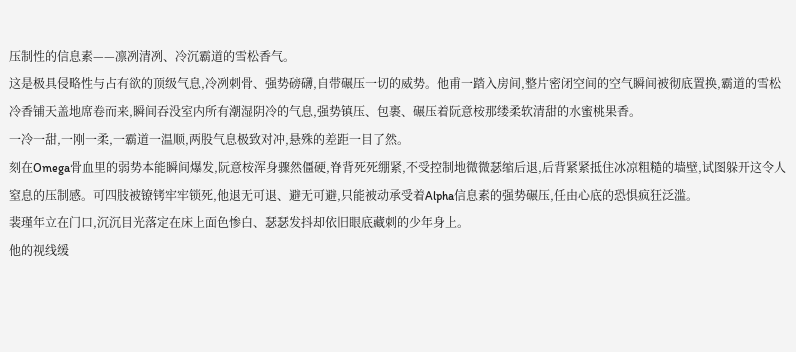压制性的信息素——凛冽清冽、冷沉霸道的雪松香气。
这是极具侵略性与占有欲的顶级气息,冷冽刺骨、强势磅礴,自带碾压一切的威势。他甫一踏入房间,整片密闭空间的空气瞬间被彻底置换,霸道的雪松冷香铺天盖地席卷而来,瞬间吞没室内所有潮湿阴冷的气息,强势镇压、包裹、碾压着阮意桉那缕柔软清甜的水蜜桃果香。
一冷一甜,一刚一柔,一霸道一温顺,两股气息极致对冲,悬殊的差距一目了然。
刻在Omega骨血里的弱势本能瞬间爆发,阮意桉浑身骤然僵硬,脊背死死绷紧,不受控制地微微瑟缩后退,后背紧紧抵住冰凉粗糙的墙壁,试图躲开这令人窒息的压制感。可四肢被镣铐牢牢锁死,他退无可退、避无可避,只能被动承受着Alpha信息素的强势碾压,任由心底的恐惧疯狂泛滥。
裴瑾年立在门口,沉沉目光落定在床上面色惨白、瑟瑟发抖却依旧眼底藏刺的少年身上。
他的视线缓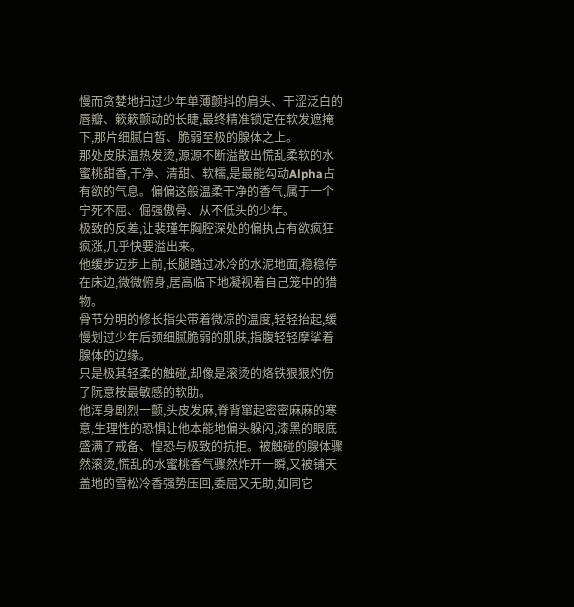慢而贪婪地扫过少年单薄颤抖的肩头、干涩泛白的唇瓣、簌簌颤动的长睫,最终精准锁定在软发遮掩下,那片细腻白皙、脆弱至极的腺体之上。
那处皮肤温热发烫,源源不断溢散出慌乱柔软的水蜜桃甜香,干净、清甜、软糯,是最能勾动Alpha占有欲的气息。偏偏这般温柔干净的香气,属于一个宁死不屈、倔强傲骨、从不低头的少年。
极致的反差,让裴瑾年胸腔深处的偏执占有欲疯狂疯涨,几乎快要溢出来。
他缓步迈步上前,长腿踏过冰冷的水泥地面,稳稳停在床边,微微俯身,居高临下地凝视着自己笼中的猎物。
骨节分明的修长指尖带着微凉的温度,轻轻抬起,缓慢划过少年后颈细腻脆弱的肌肤,指腹轻轻摩挲着腺体的边缘。
只是极其轻柔的触碰,却像是滚烫的烙铁狠狠灼伤了阮意桉最敏感的软肋。
他浑身剧烈一颤,头皮发麻,脊背窜起密密麻麻的寒意,生理性的恐惧让他本能地偏头躲闪,漆黑的眼底盛满了戒备、惶恐与极致的抗拒。被触碰的腺体骤然滚烫,慌乱的水蜜桃香气骤然炸开一瞬,又被铺天盖地的雪松冷香强势压回,委屈又无助,如同它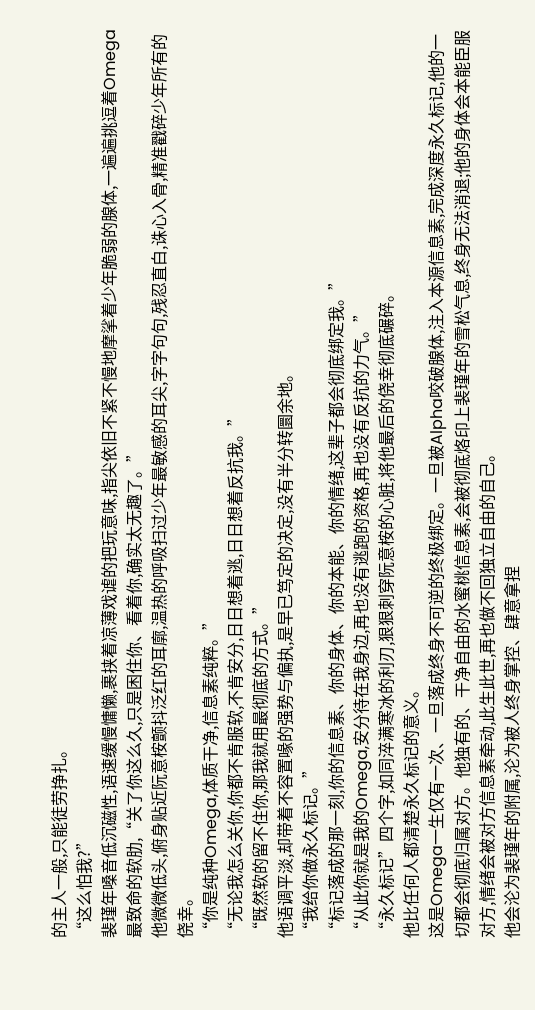的主人一般,只能徒劳挣扎。
“这么怕我?”
裴瑾年嗓音低沉磁性,语速缓慢慵懒,裹挟着凉薄戏谑的把玩意味,指尖依旧不紧不慢地摩挲着少年脆弱的腺体,一遍遍挑逗着Omega最致命的软肋,“关了你这么久,只是困住你、看着你,确实太无趣了。”
他微微低头,俯身贴近阮意桉颤抖泛红的耳廓,温热的呼吸扫过少年最敏感的耳尖,字字句句,残忍直白,诛心入骨,精准戳碎少年所有的侥幸。
“你是纯种Omega,体质干净,信息素纯粹。”
“无论我怎么关你,你都不肯服软,不肯安分,日日想着逃,日日想着反抗我。”
“既然软的留不住你,那我就用最彻底的方式。”
他语调平淡,却带着不容置喙的强势与偏执,是早已笃定的决定,没有半分转圜余地。
“我给你做永久标记。”
“标记落成的那一刻,你的信息素、你的身体、你的本能、你的情绪,这辈子都会彻底绑定我。”
“从此你就是我的Omega,安分待在我身边,再也没有逃跑的资格,再也没有反抗的力气。”
“永久标记”四个字,如同淬满寒冰的利刃,狠狠刺穿阮意桉的心脏,将他最后的侥幸彻底碾碎。
他比任何人都清楚永久标记的意义。
这是Omega一生仅有一次、一旦落成终身不可逆的终极绑定。一旦被Alpha咬破腺体,注入本源信息素,完成深度永久标记,他的一切都会彻底归属对方。他独有的、干净自由的水蜜桃信息素,会被彻底烙印上裴瑾年的雪松气息,终身无法消退;他的身体会本能臣服对方,情绪会被对方信息素牵动,此生此世,再也做不回独立自由的自己。
他会沦为裴瑾年的附属,沦为被人终身掌控、肆意拿捏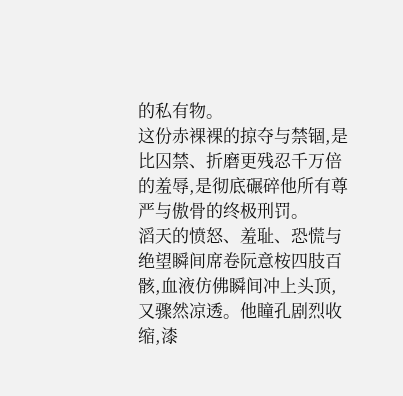的私有物。
这份赤裸裸的掠夺与禁锢,是比囚禁、折磨更残忍千万倍的羞辱,是彻底碾碎他所有尊严与傲骨的终极刑罚。
滔天的愤怒、羞耻、恐慌与绝望瞬间席卷阮意桉四肢百骸,血液仿佛瞬间冲上头顶,又骤然凉透。他瞳孔剧烈收缩,漆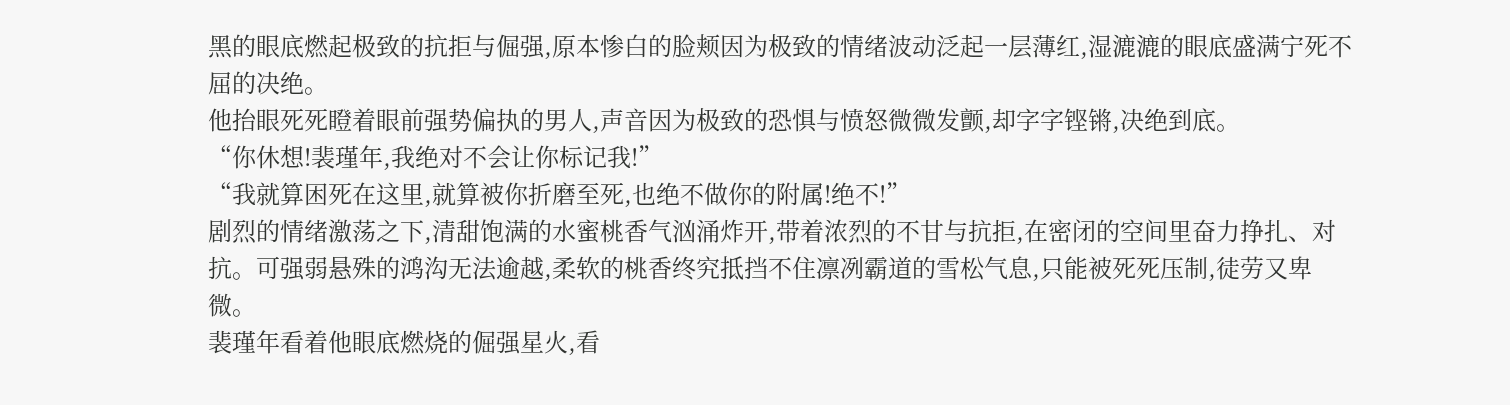黑的眼底燃起极致的抗拒与倔强,原本惨白的脸颊因为极致的情绪波动泛起一层薄红,湿漉漉的眼底盛满宁死不屈的决绝。
他抬眼死死瞪着眼前强势偏执的男人,声音因为极致的恐惧与愤怒微微发颤,却字字铿锵,决绝到底。
“你休想!裴瑾年,我绝对不会让你标记我!”
“我就算困死在这里,就算被你折磨至死,也绝不做你的附属!绝不!”
剧烈的情绪激荡之下,清甜饱满的水蜜桃香气汹涌炸开,带着浓烈的不甘与抗拒,在密闭的空间里奋力挣扎、对抗。可强弱悬殊的鸿沟无法逾越,柔软的桃香终究抵挡不住凛冽霸道的雪松气息,只能被死死压制,徒劳又卑微。
裴瑾年看着他眼底燃烧的倔强星火,看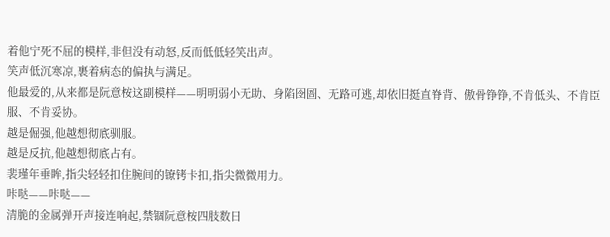着他宁死不屈的模样,非但没有动怒,反而低低轻笑出声。
笑声低沉寒凉,裹着病态的偏执与满足。
他最爱的,从来都是阮意桉这副模样——明明弱小无助、身陷囹圄、无路可逃,却依旧挺直脊背、傲骨铮铮,不肯低头、不肯臣服、不肯妥协。
越是倔强,他越想彻底驯服。
越是反抗,他越想彻底占有。
裴瑾年垂眸,指尖轻轻扣住腕间的镣铐卡扣,指尖微微用力。
咔哒——咔哒——
清脆的金属弹开声接连响起,禁锢阮意桉四肢数日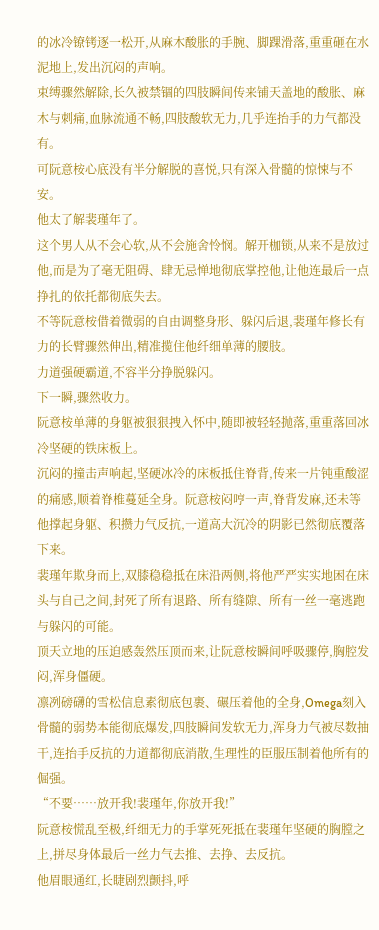的冰冷镣铐逐一松开,从麻木酸胀的手腕、脚踝滑落,重重砸在水泥地上,发出沉闷的声响。
束缚骤然解除,长久被禁锢的四肢瞬间传来铺天盖地的酸胀、麻木与刺痛,血脉流通不畅,四肢酸软无力,几乎连抬手的力气都没有。
可阮意桉心底没有半分解脱的喜悦,只有深入骨髓的惊悚与不安。
他太了解裴瑾年了。
这个男人从不会心软,从不会施舍怜悯。解开枷锁,从来不是放过他,而是为了毫无阻碍、肆无忌惮地彻底掌控他,让他连最后一点挣扎的依托都彻底失去。
不等阮意桉借着微弱的自由调整身形、躲闪后退,裴瑾年修长有力的长臂骤然伸出,精准揽住他纤细单薄的腰肢。
力道强硬霸道,不容半分挣脱躲闪。
下一瞬,骤然收力。
阮意桉单薄的身躯被狠狠拽入怀中,随即被轻轻抛落,重重落回冰冷坚硬的铁床板上。
沉闷的撞击声响起,坚硬冰冷的床板抵住脊背,传来一片钝重酸涩的痛感,顺着脊椎蔓延全身。阮意桉闷哼一声,脊背发麻,还未等他撑起身躯、积攒力气反抗,一道高大沉冷的阴影已然彻底覆落下来。
裴瑾年欺身而上,双膝稳稳抵在床沿两侧,将他严严实实地困在床头与自己之间,封死了所有退路、所有缝隙、所有一丝一毫逃跑与躲闪的可能。
顶天立地的压迫感轰然压顶而来,让阮意桉瞬间呼吸骤停,胸腔发闷,浑身僵硬。
凛冽磅礴的雪松信息素彻底包裹、碾压着他的全身,Omega刻入骨髓的弱势本能彻底爆发,四肢瞬间发软无力,浑身力气被尽数抽干,连抬手反抗的力道都彻底消散,生理性的臣服压制着他所有的倔强。
“不要……放开我!裴瑾年,你放开我!”
阮意桉慌乱至极,纤细无力的手掌死死抵在裴瑾年坚硬的胸膛之上,拼尽身体最后一丝力气去推、去挣、去反抗。
他眉眼通红,长睫剧烈颤抖,呼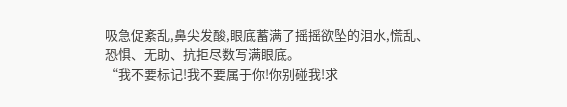吸急促紊乱,鼻尖发酸,眼底蓄满了摇摇欲坠的泪水,慌乱、恐惧、无助、抗拒尽数写满眼底。
“我不要标记!我不要属于你!你别碰我!求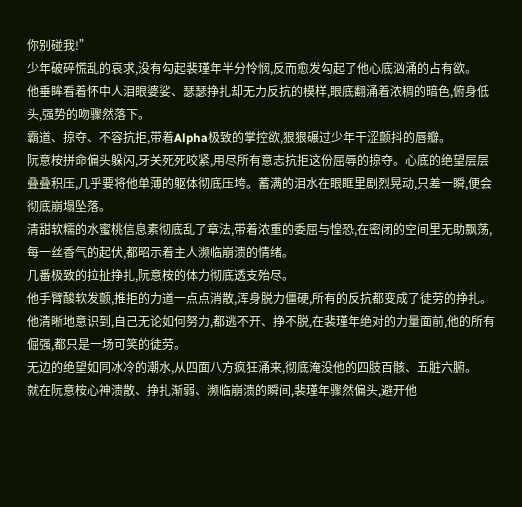你别碰我!”
少年破碎慌乱的哀求,没有勾起裴瑾年半分怜悯,反而愈发勾起了他心底汹涌的占有欲。
他垂眸看着怀中人泪眼婆娑、瑟瑟挣扎却无力反抗的模样,眼底翻涌着浓稠的暗色,俯身低头,强势的吻骤然落下。
霸道、掠夺、不容抗拒,带着Alpha极致的掌控欲,狠狠碾过少年干涩颤抖的唇瓣。
阮意桉拼命偏头躲闪,牙关死死咬紧,用尽所有意志抗拒这份屈辱的掠夺。心底的绝望层层叠叠积压,几乎要将他单薄的躯体彻底压垮。蓄满的泪水在眼眶里剧烈晃动,只差一瞬,便会彻底崩塌坠落。
清甜软糯的水蜜桃信息素彻底乱了章法,带着浓重的委屈与惶恐,在密闭的空间里无助飘荡,每一丝香气的起伏,都昭示着主人濒临崩溃的情绪。
几番极致的拉扯挣扎,阮意桉的体力彻底透支殆尽。
他手臂酸软发颤,推拒的力道一点点消散,浑身脱力僵硬,所有的反抗都变成了徒劳的挣扎。他清晰地意识到,自己无论如何努力,都逃不开、挣不脱,在裴瑾年绝对的力量面前,他的所有倔强,都只是一场可笑的徒劳。
无边的绝望如同冰冷的潮水,从四面八方疯狂涌来,彻底淹没他的四肢百骸、五脏六腑。
就在阮意桉心神溃散、挣扎渐弱、濒临崩溃的瞬间,裴瑾年骤然偏头,避开他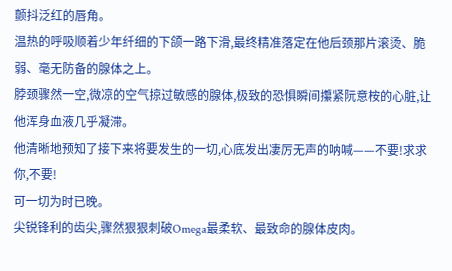颤抖泛红的唇角。
温热的呼吸顺着少年纤细的下颌一路下滑,最终精准落定在他后颈那片滚烫、脆弱、毫无防备的腺体之上。
脖颈骤然一空,微凉的空气掠过敏感的腺体,极致的恐惧瞬间攥紧阮意桉的心脏,让他浑身血液几乎凝滞。
他清晰地预知了接下来将要发生的一切,心底发出凄厉无声的呐喊——不要!求求你,不要!
可一切为时已晚。
尖锐锋利的齿尖,骤然狠狠刺破Omega最柔软、最致命的腺体皮肉。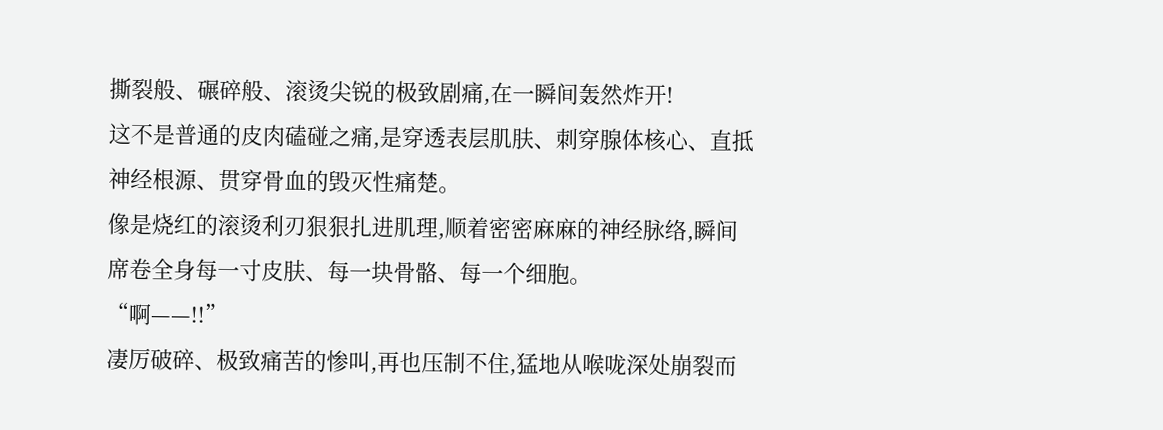撕裂般、碾碎般、滚烫尖锐的极致剧痛,在一瞬间轰然炸开!
这不是普通的皮肉磕碰之痛,是穿透表层肌肤、刺穿腺体核心、直抵神经根源、贯穿骨血的毁灭性痛楚。
像是烧红的滚烫利刃狠狠扎进肌理,顺着密密麻麻的神经脉络,瞬间席卷全身每一寸皮肤、每一块骨骼、每一个细胞。
“啊——!!”
凄厉破碎、极致痛苦的惨叫,再也压制不住,猛地从喉咙深处崩裂而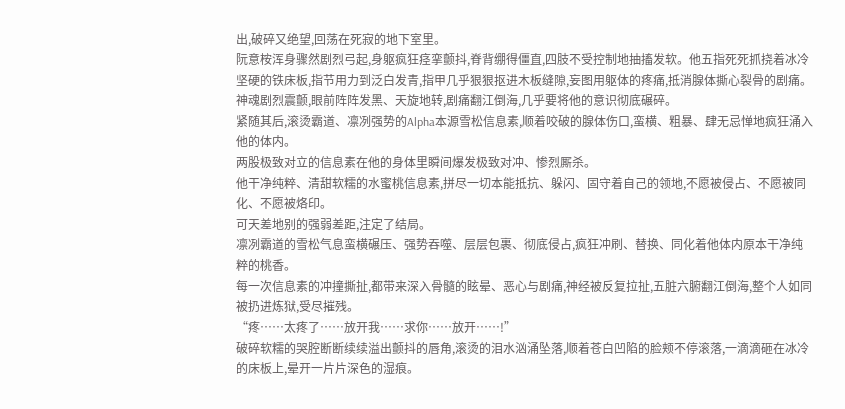出,破碎又绝望,回荡在死寂的地下室里。
阮意桉浑身骤然剧烈弓起,身躯疯狂痉挛颤抖,脊背绷得僵直,四肢不受控制地抽搐发软。他五指死死抓挠着冰冷坚硬的铁床板,指节用力到泛白发青,指甲几乎狠狠抠进木板缝隙,妄图用躯体的疼痛,抵消腺体撕心裂骨的剧痛。
神魂剧烈震颤,眼前阵阵发黑、天旋地转,剧痛翻江倒海,几乎要将他的意识彻底碾碎。
紧随其后,滚烫霸道、凛冽强势的Alpha本源雪松信息素,顺着咬破的腺体伤口,蛮横、粗暴、肆无忌惮地疯狂涌入他的体内。
两股极致对立的信息素在他的身体里瞬间爆发极致对冲、惨烈厮杀。
他干净纯粹、清甜软糯的水蜜桃信息素,拼尽一切本能抵抗、躲闪、固守着自己的领地,不愿被侵占、不愿被同化、不愿被烙印。
可天差地别的强弱差距,注定了结局。
凛冽霸道的雪松气息蛮横碾压、强势吞噬、层层包裹、彻底侵占,疯狂冲刷、替换、同化着他体内原本干净纯粹的桃香。
每一次信息素的冲撞撕扯,都带来深入骨髓的眩晕、恶心与剧痛,神经被反复拉扯,五脏六腑翻江倒海,整个人如同被扔进炼狱,受尽摧残。
“疼……太疼了……放开我……求你……放开……!”
破碎软糯的哭腔断断续续溢出颤抖的唇角,滚烫的泪水汹涌坠落,顺着苍白凹陷的脸颊不停滚落,一滴滴砸在冰冷的床板上,晕开一片片深色的湿痕。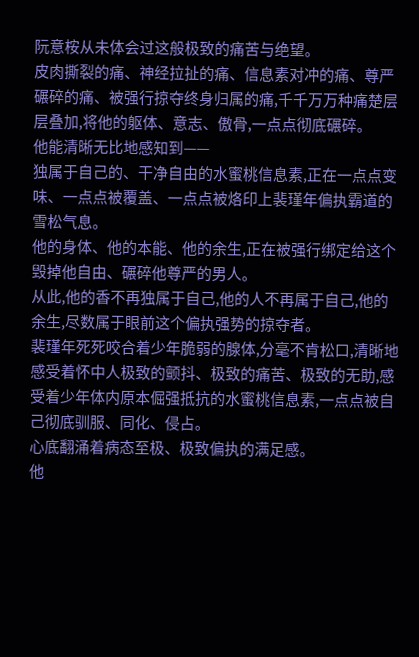阮意桉从未体会过这般极致的痛苦与绝望。
皮肉撕裂的痛、神经拉扯的痛、信息素对冲的痛、尊严碾碎的痛、被强行掠夺终身归属的痛,千千万万种痛楚层层叠加,将他的躯体、意志、傲骨,一点点彻底碾碎。
他能清晰无比地感知到——
独属于自己的、干净自由的水蜜桃信息素,正在一点点变味、一点点被覆盖、一点点被烙印上裴瑾年偏执霸道的雪松气息。
他的身体、他的本能、他的余生,正在被强行绑定给这个毁掉他自由、碾碎他尊严的男人。
从此,他的香不再独属于自己,他的人不再属于自己,他的余生,尽数属于眼前这个偏执强势的掠夺者。
裴瑾年死死咬合着少年脆弱的腺体,分毫不肯松口,清晰地感受着怀中人极致的颤抖、极致的痛苦、极致的无助,感受着少年体内原本倔强抵抗的水蜜桃信息素,一点点被自己彻底驯服、同化、侵占。
心底翻涌着病态至极、极致偏执的满足感。
他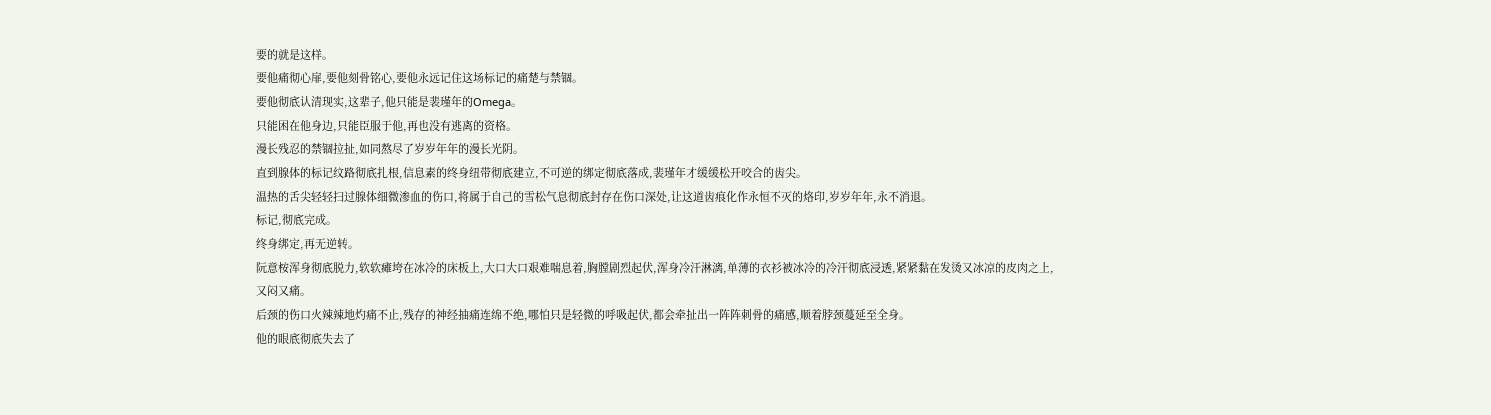要的就是这样。
要他痛彻心扉,要他刻骨铭心,要他永远记住这场标记的痛楚与禁锢。
要他彻底认清现实,这辈子,他只能是裴瑾年的Omega。
只能困在他身边,只能臣服于他,再也没有逃离的资格。
漫长残忍的禁锢拉扯,如同熬尽了岁岁年年的漫长光阴。
直到腺体的标记纹路彻底扎根,信息素的终身纽带彻底建立,不可逆的绑定彻底落成,裴瑾年才缓缓松开咬合的齿尖。
温热的舌尖轻轻扫过腺体细微渗血的伤口,将属于自己的雪松气息彻底封存在伤口深处,让这道齿痕化作永恒不灭的烙印,岁岁年年,永不消退。
标记,彻底完成。
终身绑定,再无逆转。
阮意桉浑身彻底脱力,软软瘫垮在冰冷的床板上,大口大口艰难喘息着,胸膛剧烈起伏,浑身冷汗淋漓,单薄的衣衫被冰冷的冷汗彻底浸透,紧紧黏在发烫又冰凉的皮肉之上,又闷又痛。
后颈的伤口火辣辣地灼痛不止,残存的神经抽痛连绵不绝,哪怕只是轻微的呼吸起伏,都会牵扯出一阵阵刺骨的痛感,顺着脖颈蔓延至全身。
他的眼底彻底失去了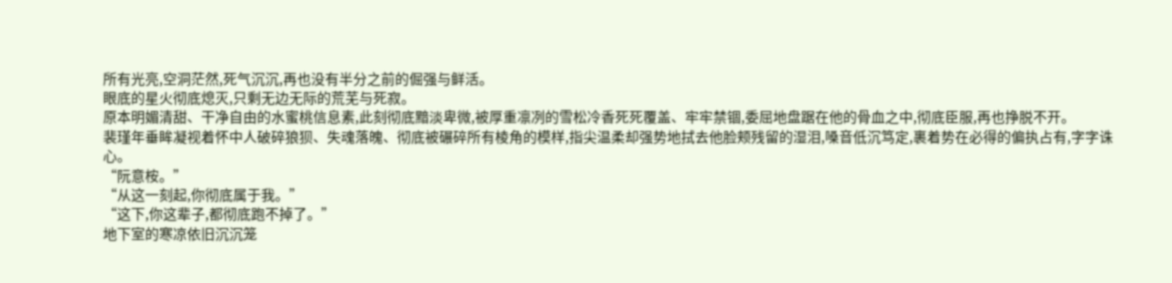所有光亮,空洞茫然,死气沉沉,再也没有半分之前的倔强与鲜活。
眼底的星火彻底熄灭,只剩无边无际的荒芜与死寂。
原本明媚清甜、干净自由的水蜜桃信息素,此刻彻底黯淡卑微,被厚重凛冽的雪松冷香死死覆盖、牢牢禁锢,委屈地盘踞在他的骨血之中,彻底臣服,再也挣脱不开。
裴瑾年垂眸凝视着怀中人破碎狼狈、失魂落魄、彻底被碾碎所有棱角的模样,指尖温柔却强势地拭去他脸颊残留的湿泪,嗓音低沉笃定,裹着势在必得的偏执占有,字字诛心。
“阮意桉。”
“从这一刻起,你彻底属于我。”
“这下,你这辈子,都彻底跑不掉了。”
地下室的寒凉依旧沉沉笼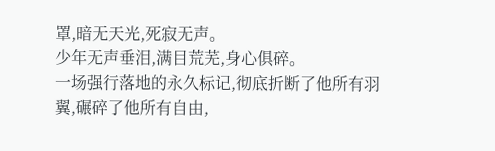罩,暗无天光,死寂无声。
少年无声垂泪,满目荒芜,身心俱碎。
一场强行落地的永久标记,彻底折断了他所有羽翼,碾碎了他所有自由,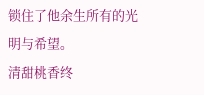锁住了他余生所有的光明与希望。
清甜桃香终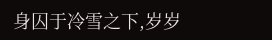身囚于冷雪之下,岁岁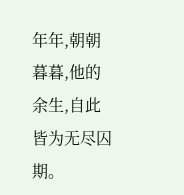年年,朝朝暮暮,他的余生,自此皆为无尽囚期。